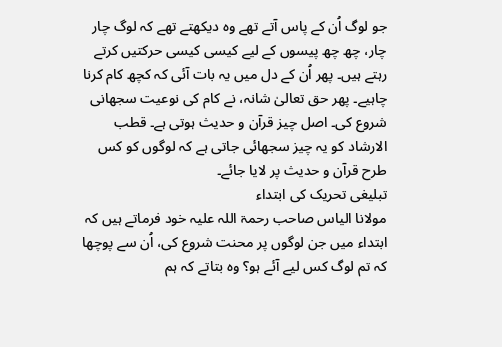جو لوگ اُن کے پاس آتے تھے وہ دیکھتے تھے کہ لوگ چار چار، چھ چھ پیسوں کے لیے کیسی کیسی حرکتیں کرتے رہتے ہیں۔ پھر اُن کے دل میں یہ بات آئی کہ کچھ کام کرنا چاہیے۔ پھر حق تعالیٰ شانہ، نے کام کی نوعیت سجھانی شروع کی۔ اصل چیز قرآن و حدیث ہوتی ہے۔ قطب الارشاد کو یہ چیز سجھائی جاتی ہے کہ لوگوں کو کس طرح قرآن و حدیث پر لایا جائے۔
تبلیغی تحریک کی ابتداء
مولانا الیاس صاحب رحمۃ اللہ علیہ خود فرماتے ہیں کہ ابتداء میں جن لوگوں پر محنت شروع کی، اُن سے پوچھا کہ تم لوگ کس لیے آئے ہو؟ وہ بتاتے کہ ہم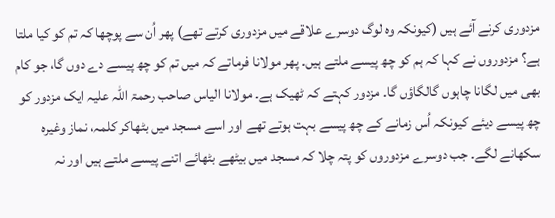مزدوری کرنے آئے ہیں (کیونکہ وہ لوگ دوسرے علاقے میں مزدوری کرتے تھے) پھر اُن سے پوچھا کہ تم کو کیا ملتا ہے؟ مزدوروں نے کہا کہ ہم کو چھ پیسے ملتے ہیں۔ پھر مولانا فرماتے کہ میں تم کو چھ پیسے دے دوں گا، جو کام بھی میں لگانا چاہوں گالگاؤں گا۔ مزدور کہتے کہ ٹھیک ہے۔ مولانا الیاس صاحب رحمۃ اللہ علیہ ایک مزدور کو چھ پیسے دیئے کیونکہ اُس زمانے کے چھ پیسے بہت ہوتے تھے اور اسے مسجد میں بٹھاکر کلمہ، نماز وغیرہ سکھانے لگے۔ جب دوسرے مزدوروں کو پتہ چلا کہ مسجد میں بیٹھے بٹھائے اتنے پیسے ملتے ہیں اور نہ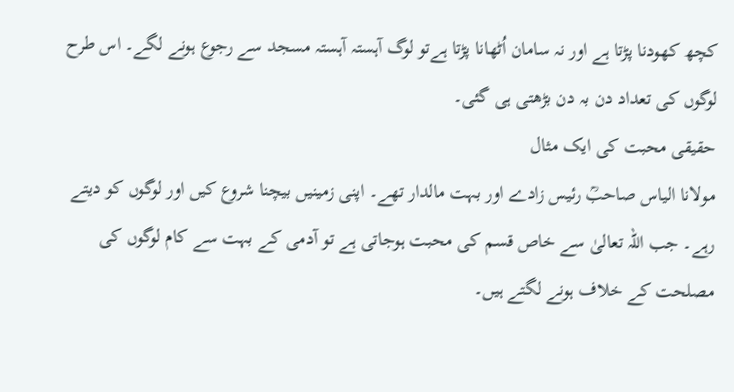کچھ کھودنا پڑتا ہے اور نہ سامان اُٹھانا پڑتا ہےتو لوگ آہستہ آہستہ مسجد سے رجوع ہونے لگے۔ اس طرح لوگوں کی تعداد دن بہ دن بڑھتی ہی گئی۔
حقیقی محبت کی ایک مثال
مولانا الیاس صاحبؒ رئیس زادے اور بہت مالدار تھے۔ اپنی زمینیں بیچنا شروع کیں اور لوگوں کو دیتے رہے۔ جب اللہ تعالیٰ سے خاص قسم کی محبت ہوجاتی ہے تو آدمی کے بہت سے کام لوگوں کی مصلحت کے خلاف ہونے لگتے ہیں۔